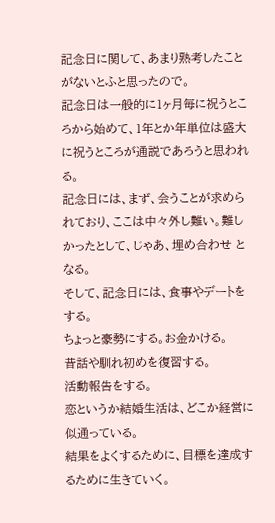記念日に関して、あまり熟考したことがないとふと思ったので。
記念日は一般的に1ヶ月毎に祝うところから始めて、1年とか年単位は盛大に祝うところが通説であろうと思われる。
記念日には、まず、会うことが求められており、ここは中々外し難い。難しかったとして、じゃあ、埋め合わせ となる。
そして、記念日には、食事やデートをする。
ちょっと豪勢にする。お金かける。
昔話や馴れ初めを復習する。
活動報告をする。
恋というか結婚生活は、どこか経営に似通っている。
結果をよくするために、目標を達成するために生きていく。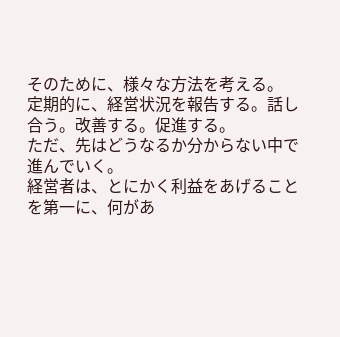そのために、様々な方法を考える。
定期的に、経営状況を報告する。話し合う。改善する。促進する。
ただ、先はどうなるか分からない中で進んでいく。
経営者は、とにかく利益をあげることを第一に、何があ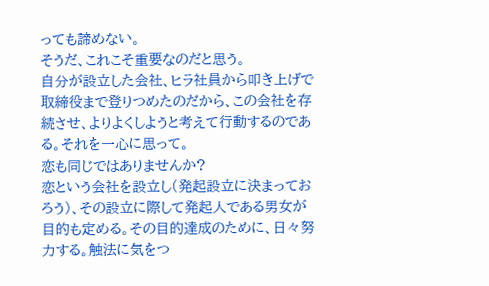っても諦めない。
そうだ、これこそ重要なのだと思う。
自分が設立した会社、ヒラ社員から叩き上げで取締役まで登りつめたのだから、この会社を存続させ、よりよくしようと考えて行動するのである。それを一心に思って。
恋も同じではありませんか?
恋という会社を設立し(発起設立に決まっておろう)、その設立に際して発起人である男女が目的も定める。その目的達成のために、日々努力する。触法に気をつ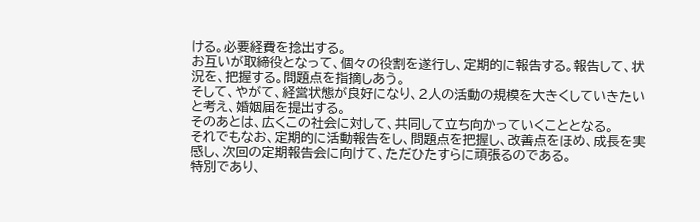ける。必要経費を捻出する。
お互いが取締役となって、個々の役割を遂行し、定期的に報告する。報告して、状況を、把握する。問題点を指摘しあう。
そして、やがて、経営状態が良好になり、2人の活動の規模を大きくしていきたいと考え、婚姻届を提出する。
そのあとは、広くこの社会に対して、共同して立ち向かっていくこととなる。
それでもなお、定期的に活動報告をし、問題点を把握し、改善点をほめ、成長を実感し、次回の定期報告会に向けて、ただひたすらに頑張るのである。
特別であり、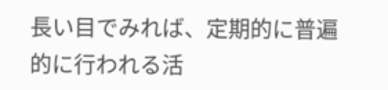長い目でみれば、定期的に普遍的に行われる活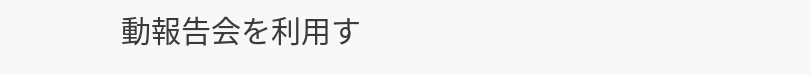動報告会を利用す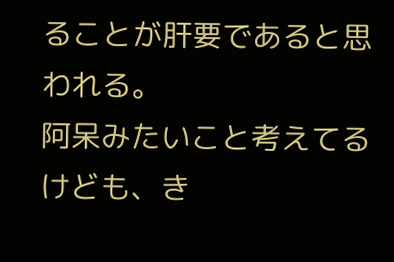ることが肝要であると思われる。
阿呆みたいこと考えてるけども、き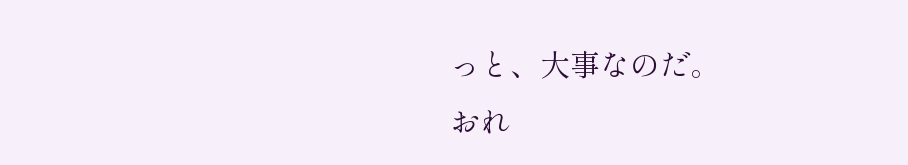っと、大事なのだ。
おれ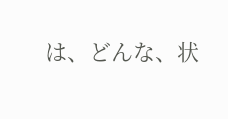は、どんな、状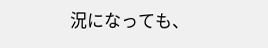況になっても、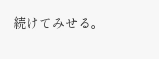続けてみせる。